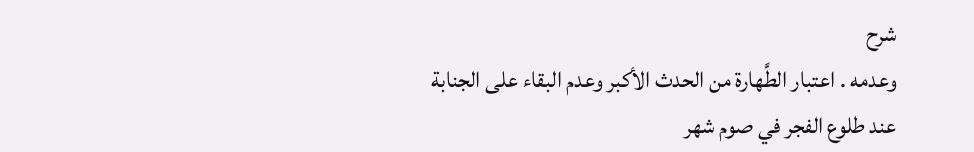شرح
وعدمه . اعتبار الطَّهارة من الحدث الأكبر وعدم البقاء على الجنابة عند طلوع الفجر في صوم شهر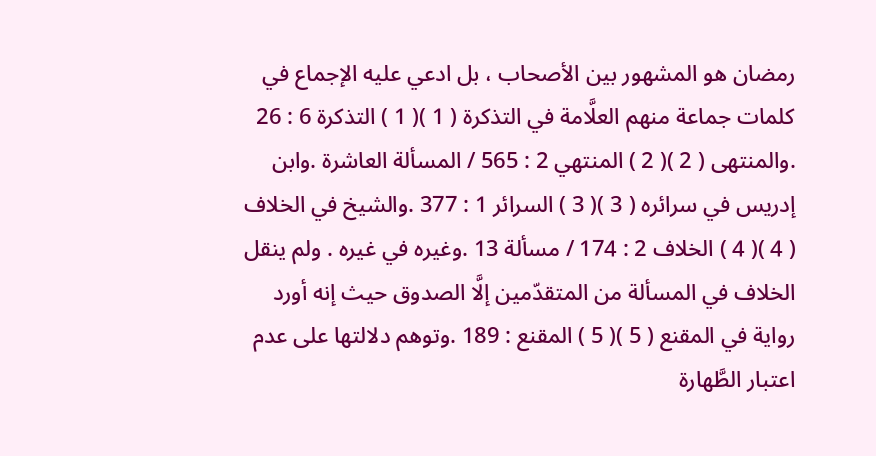رمضان هو المشهور بين الأصحاب ، بل ادعي عليه الإجماع في كلمات جماعة منهم العلَّامة في التذكرة ( 1 )( 1 ) التذكرة 6 : 26 .والمنتهى ( 2 )( 2 ) المنتهي 2 : 565 / المسألة العاشرة .وابن إدريس في سرائره ( 3 )( 3 ) السرائر 1 : 377 .والشيخ في الخلاف ( 4 )( 4 ) الخلاف 2 : 174 / مسألة 13 .وغيره في غيره . ولم ينقل الخلاف في المسألة من المتقدّمين إلَّا الصدوق حيث إنه أورد رواية في المقنع ( 5 )( 5 ) المقنع : 189 .وتوهم دلالتها على عدم اعتبار الطَّهارة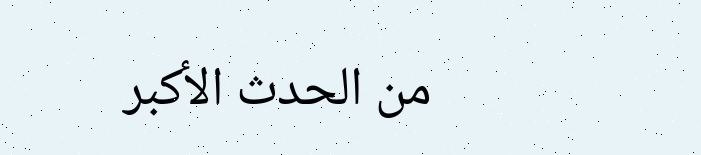من الحدث الأكبر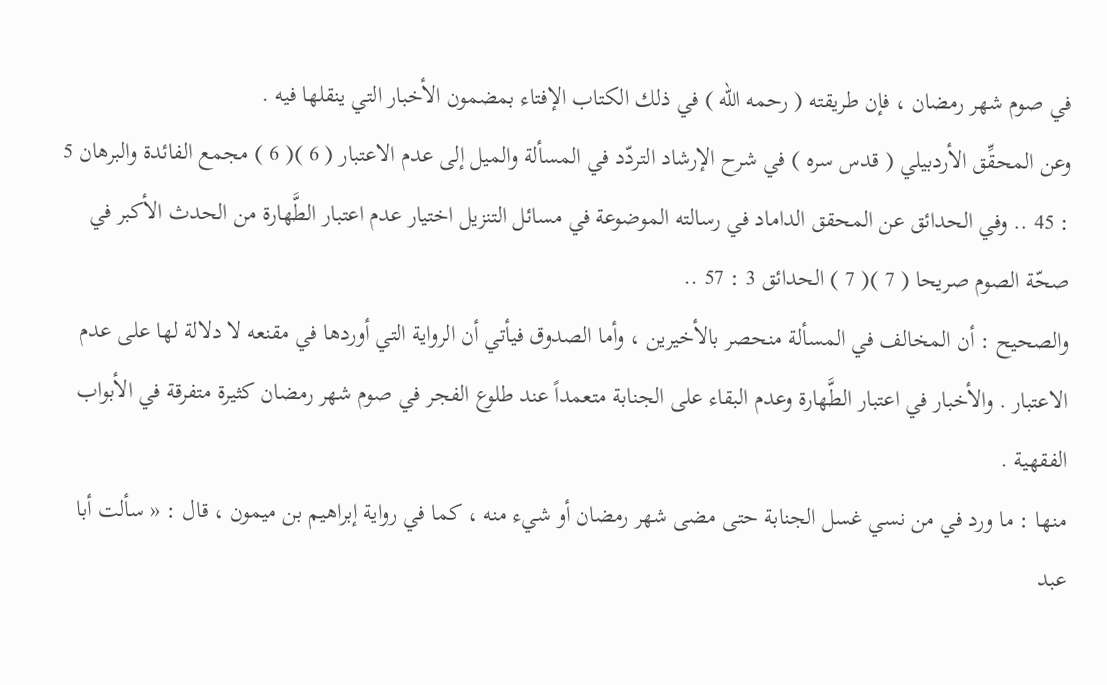في صوم شهر رمضان ، فإن طريقته ( رحمه الله ) في ذلك الكتاب الإفتاء بمضمون الأخبار التي ينقلها فيه .
وعن المحقِّق الأردبيلي ( قدس سره ) في شرح الإرشاد التردّد في المسألة والميل إلى عدم الاعتبار ( 6 )( 6 ) مجمع الفائدة والبرهان 5 : 45 .. وفي الحدائق عن المحقق الداماد في رسالته الموضوعة في مسائل التنزيل اختيار عدم اعتبار الطَّهارة من الحدث الأكبر في صحّة الصوم صريحا ( 7 )( 7 ) الحدائق 3 : 57 ..
والصحيح : أن المخالف في المسألة منحصر بالأخيرين ، وأما الصدوق فيأتي أن الرواية التي أوردها في مقنعه لا دلالة لها على عدم الاعتبار . والأخبار في اعتبار الطَّهارة وعدم البقاء على الجنابة متعمداً عند طلوع الفجر في صوم شهر رمضان كثيرة متفرقة في الأبواب الفقهية .
منها : ما ورد في من نسي غسل الجنابة حتى مضى شهر رمضان أو شيء منه ، كما في رواية إبراهيم بن ميمون ، قال : « سألت أبا عبد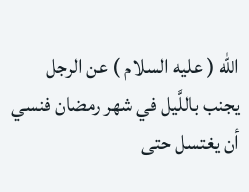الله ( عليه السلام ) عن الرجل يجنب باللَّيل في شهر رمضان فنسي أن يغتسل حتى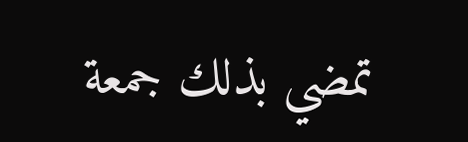تمضي بذلك جمعة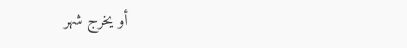أو يخرج شهر